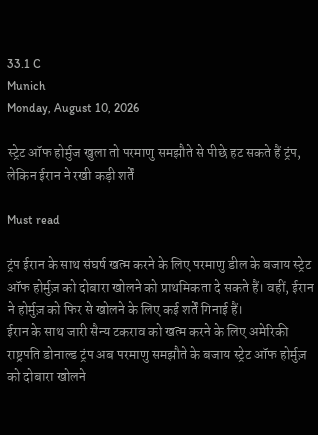33.1 C
Munich
Monday, August 10, 2026

स्ट्रेट ऑफ होर्मुज खुला तो परमाणु समझौते से पीछे हट सकते हैं ट्रंप, लेकिन ईरान ने रखी कड़ी शर्तें

Must read

ट्रंप ईरान के साथ संघर्ष खत्म करने के लिए परमाणु डील के बजाय स्ट्रेट ऑफ होर्मुज़ को दोबारा खोलने को प्राथमिकता दे सकते हैं। वहीं, ईरान ने होर्मुज़ को फिर से खोलने के लिए कई शर्तें गिनाई हैं।
ईरान के साथ जारी सैन्य टकराव को खत्म करने के लिए अमेरिकी राष्ट्रपति डोनाल्ड ट्रंप अब परमाणु समझौते के बजाय स्ट्रेट ऑफ होर्मुज़ को दोबारा खोलने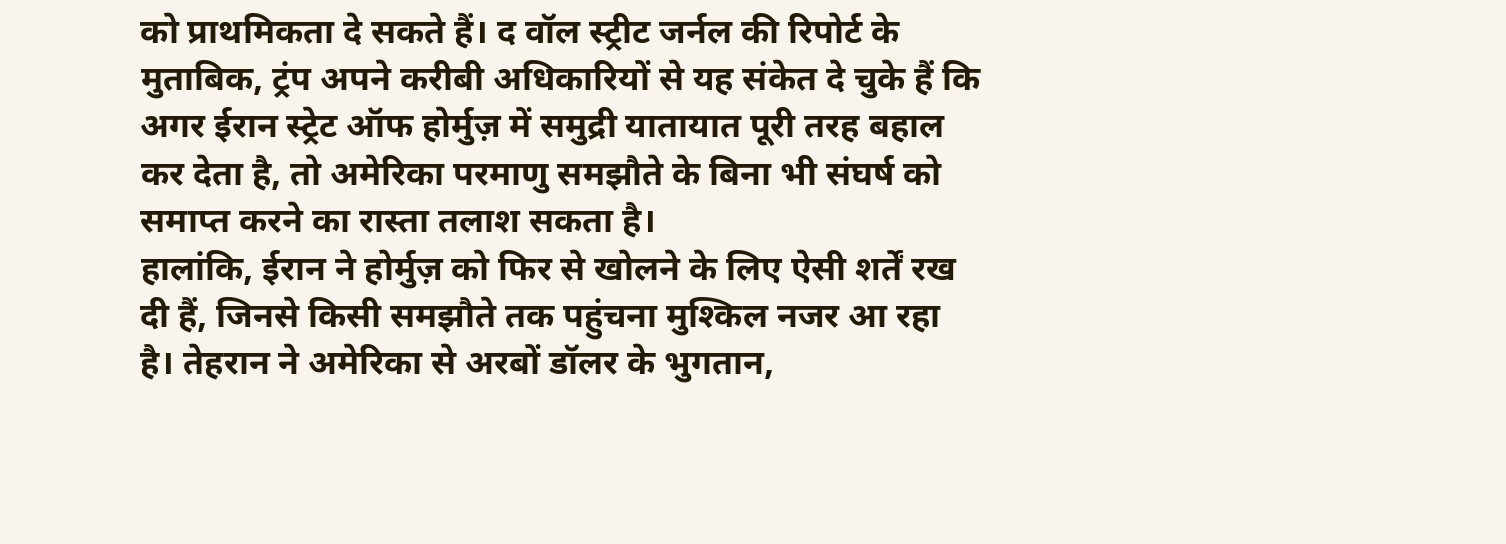को प्राथमिकता दे सकते हैं। द वॉल स्ट्रीट जर्नल की रिपोर्ट के मुताबिक, ट्रंप अपने करीबी अधिकारियों से यह संकेत दे चुके हैं कि अगर ईरान स्ट्रेट ऑफ होर्मुज़ में समुद्री यातायात पूरी तरह बहाल कर देता है, तो अमेरिका परमाणु समझौते के बिना भी संघर्ष को समाप्त करने का रास्ता तलाश सकता है।
हालांकि, ईरान ने होर्मुज़ को फिर से खोलने के लिए ऐसी शर्तें रख दी हैं, जिनसे किसी समझौते तक पहुंचना मुश्किल नजर आ रहा है। तेहरान ने अमेरिका से अरबों डॉलर के भुगतान,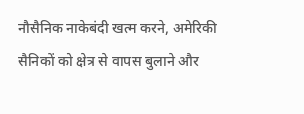नौसैनिक नाकेबंदी खत्म करने, अमेरिकी सैनिकों को क्षेत्र से वापस बुलाने और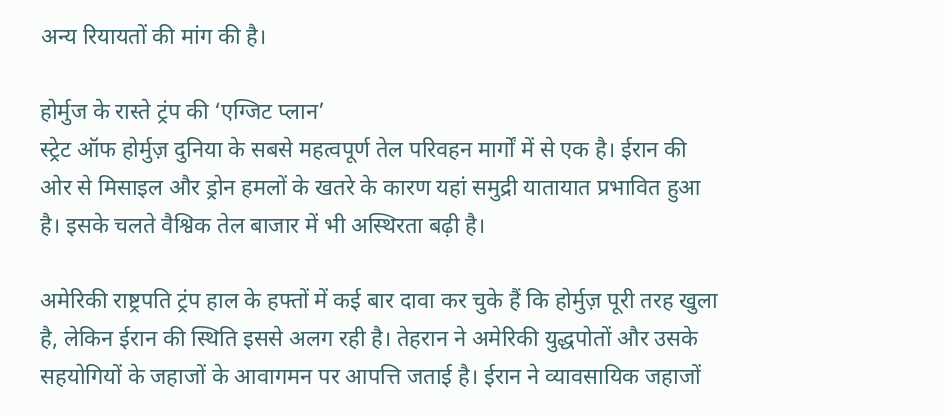अन्य रियायतों की मांग की है।

होर्मुज के रास्ते ट्रंप की ‘एग्जिट प्लान’
स्ट्रेट ऑफ होर्मुज़ दुनिया के सबसे महत्वपूर्ण तेल परिवहन मार्गों में से एक है। ईरान की ओर से मिसाइल और ड्रोन हमलों के खतरे के कारण यहां समुद्री यातायात प्रभावित हुआ है। इसके चलते वैश्विक तेल बाजार में भी अस्थिरता बढ़ी है।

अमेरिकी राष्ट्रपति ट्रंप हाल के हफ्तों में कई बार दावा कर चुके हैं कि होर्मुज़ पूरी तरह खुला है, लेकिन ईरान की स्थिति इससे अलग रही है। तेहरान ने अमेरिकी युद्धपोतों और उसके सहयोगियों के जहाजों के आवागमन पर आपत्ति जताई है। ईरान ने व्यावसायिक जहाजों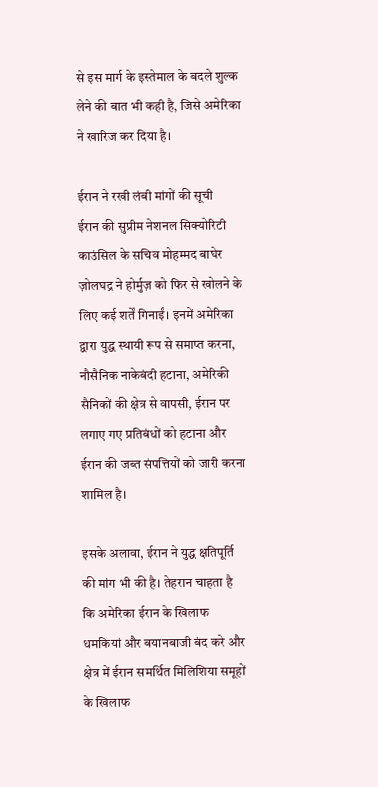से इस मार्ग के इस्तेमाल के बदले शुल्क लेने की बात भी कही है, जिसे अमेरिका ने खारिज कर दिया है।

ईरान ने रखी लंबी मांगों की सूची
ईरान की सुप्रीम नेशनल सिक्योरिटी काउंसिल के सचिव मोहम्मद बाघेर ज़ोलघद्र ने होर्मुज़ को फिर से खोलने के लिए कई शर्तें गिनाईं। इनमें अमेरिका द्वारा युद्ध स्थायी रूप से समाप्त करना, नौसैनिक नाकेबंदी हटाना, अमेरिकी सैनिकों की क्षेत्र से वापसी, ईरान पर लगाए गए प्रतिबंधों को हटाना और ईरान की जब्त संपत्तियों को जारी करना शामिल है।

इसके अलावा, ईरान ने युद्ध क्षतिपूर्ति की मांग भी की है। तेहरान चाहता है कि अमेरिका ईरान के खिलाफ धमकियां और बयानबाजी बंद करे और क्षेत्र में ईरान समर्थित मिलिशिया समूहों के खिलाफ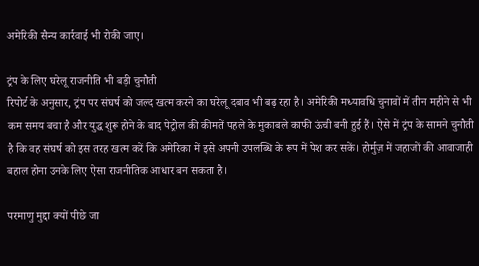अमेरिकी सैन्य कार्रवाई भी रोकी जाए।

ट्रंप के लिए घरेलू राजनीति भी बड़ी चुनौती
रिपोर्ट के अनुसार, ट्रंप पर संघर्ष को जल्द खत्म करने का घरेलू दबाव भी बढ़ रहा है। अमेरिकी मध्यावधि चुनावों में तीन महीने से भी कम समय बचा है और युद्ध शुरू होने के बाद पेट्रोल की कीमतें पहले के मुकाबले काफी ऊंची बनी हुई हैं। ऐसे में ट्रंप के सामने चुनौती है कि वह संघर्ष को इस तरह खत्म करें कि अमेरिका में इसे अपनी उपलब्धि के रूप में पेश कर सकें। होर्मुज़ में जहाजों की आवाजाही बहाल होना उनके लिए ऐसा राजनीतिक आधार बन सकता है।

परमाणु मुद्दा क्यों पीछे जा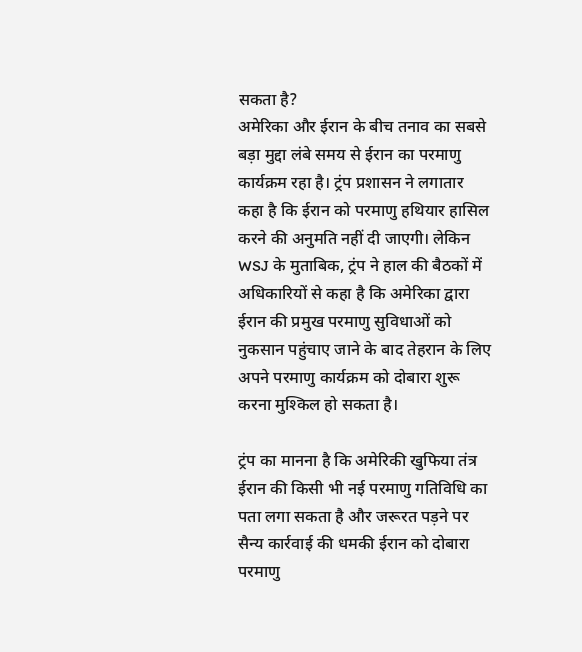सकता है?
अमेरिका और ईरान के बीच तनाव का सबसे बड़ा मुद्दा लंबे समय से ईरान का परमाणु कार्यक्रम रहा है। ट्रंप प्रशासन ने लगातार कहा है कि ईरान को परमाणु हथियार हासिल करने की अनुमति नहीं दी जाएगी। लेकिन WSJ के मुताबिक, ट्रंप ने हाल की बैठकों में अधिकारियों से कहा है कि अमेरिका द्वारा ईरान की प्रमुख परमाणु सुविधाओं को नुकसान पहुंचाए जाने के बाद तेहरान के लिए अपने परमाणु कार्यक्रम को दोबारा शुरू करना मुश्किल हो सकता है।

ट्रंप का मानना है कि अमेरिकी खुफिया तंत्र ईरान की किसी भी नई परमाणु गतिविधि का पता लगा सकता है और जरूरत पड़ने पर सैन्य कार्रवाई की धमकी ईरान को दोबारा परमाणु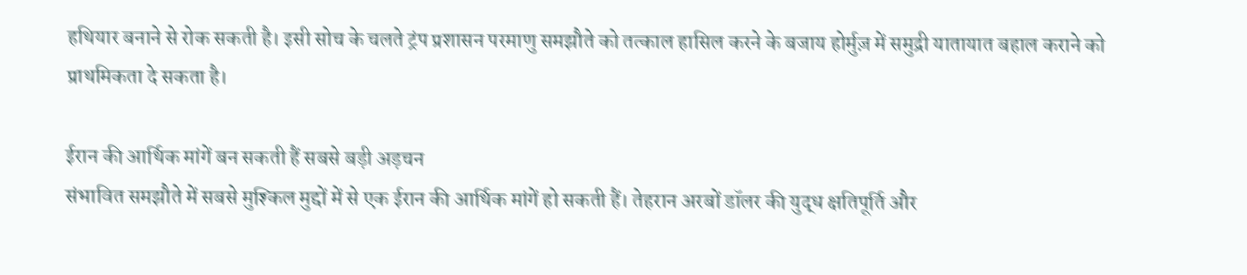हथियार बनाने से रोक सकती है। इसी सोच के चलते ट्रंप प्रशासन परमाणु समझौते को तत्काल हासिल करने के बजाय होर्मुज़ में समुद्री यातायात बहाल कराने को प्राथमिकता दे सकता है।

ईरान की आर्थिक मांगें बन सकती हैं सबसे बड़ी अड़चन
संभावित समझौते में सबसे मुश्किल मुद्दों में से एक ईरान की आर्थिक मांगें हो सकती हैं। तेहरान अरबों डॉलर की युद्ध क्षतिपूर्ति और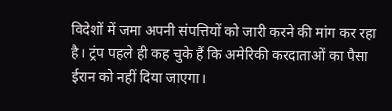विदेशों में जमा अपनी संपत्तियों को जारी करने की मांग कर रहा है। ट्रंप पहले ही कह चुके हैं कि अमेरिकी करदाताओं का पैसा ईरान को नहीं दिया जाएगा।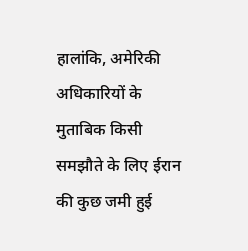हालांकि, अमेरिकी अधिकारियों के मुताबिक किसी समझौते के लिए ईरान की कुछ जमी हुई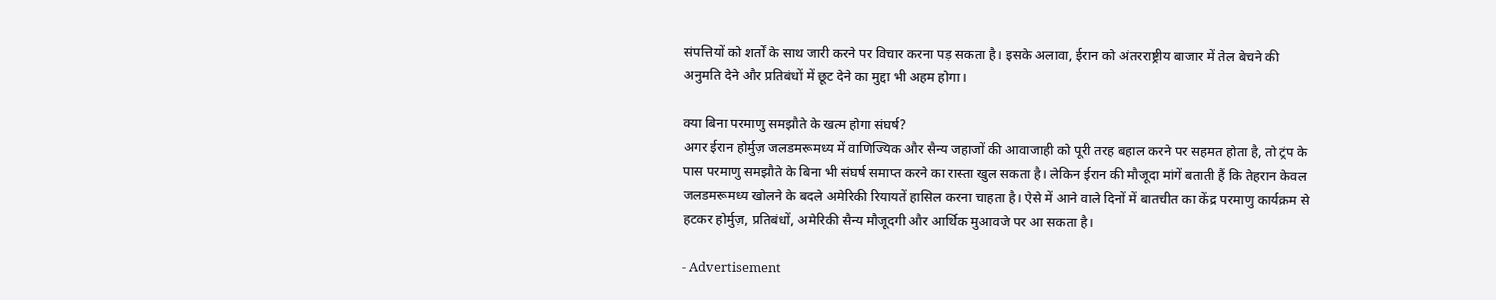संपत्तियों को शर्तों के साथ जारी करने पर विचार करना पड़ सकता है। इसके अलावा, ईरान को अंतरराष्ट्रीय बाजार में तेल बेचने की अनुमति देने और प्रतिबंधों में छूट देने का मुद्दा भी अहम होगा।

क्या बिना परमाणु समझौते के खत्म होगा संघर्ष?
अगर ईरान होर्मुज़ जलडमरूमध्य में वाणिज्यिक और सैन्य जहाजों की आवाजाही को पूरी तरह बहाल करने पर सहमत होता है, तो ट्रंप के पास परमाणु समझौते के बिना भी संघर्ष समाप्त करने का रास्ता खुल सकता है। लेकिन ईरान की मौजूदा मांगें बताती हैं कि तेहरान केवल जलडमरूमध्य खोलने के बदले अमेरिकी रियायतें हासिल करना चाहता है। ऐसे में आने वाले दिनों में बातचीत का केंद्र परमाणु कार्यक्रम से हटकर होर्मुज़, प्रतिबंधों, अमेरिकी सैन्य मौजूदगी और आर्थिक मुआवजे पर आ सकता है।

- Advertisement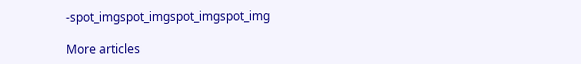-spot_imgspot_imgspot_imgspot_img

More articles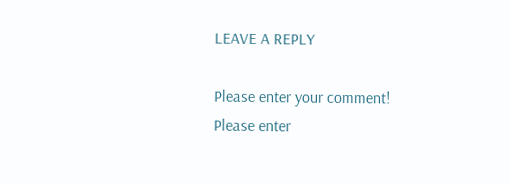LEAVE A REPLY

Please enter your comment!
Please enter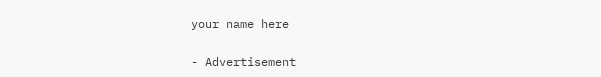your name here

- Advertisement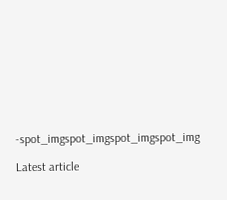-spot_imgspot_imgspot_imgspot_img

Latest article